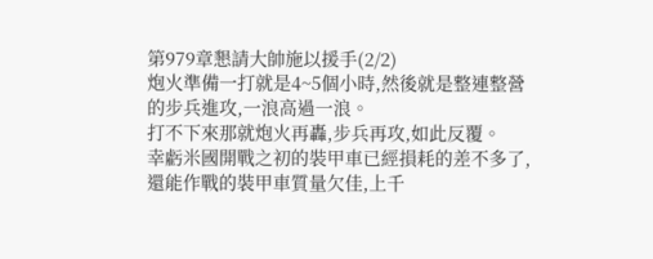第979章懇請大帥施以援手(2/2)
炮火準備一打就是4~5個小時,然後就是整連整營的步兵進攻,一浪高過一浪。
打不下來那就炮火再轟,步兵再攻,如此反覆。
幸虧米國開戰之初的裝甲車已經損耗的差不多了,還能作戰的裝甲車質量欠佳,上千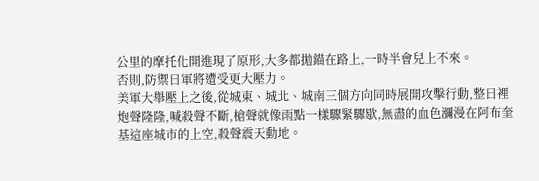公里的摩托化開進現了原形,大多都拋錨在路上,一時半會兒上不來。
否則,防禦日軍將遭受更大壓力。
美軍大舉壓上之後,從城東、城北、城南三個方向同時展開攻擊行動,整日裡炮聲隆隆,喊殺聲不斷,槍聲就像雨點一樣驟緊驟歇,無盡的血色瀰漫在阿布奎基這座城市的上空,殺聲震天動地。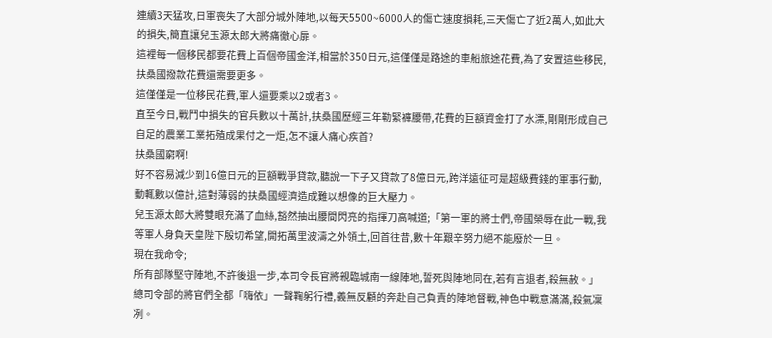連續3天猛攻,日軍喪失了大部分城外陣地,以每天5500~6000人的傷亡速度損耗,三天傷亡了近2萬人,如此大的損失,簡直讓兒玉源太郎大將痛徹心扉。
這裡每一個移民都要花費上百個帝國金洋,相當於350日元,這僅僅是路途的車船旅途花費,為了安置這些移民,扶桑國撥款花費還需要更多。
這僅僅是一位移民花費,軍人還要乘以2或者3。
直至今日,戰鬥中損失的官兵數以十萬計,扶桑國歷經三年勒緊褲腰帶,花費的巨額資金打了水漂,剛剛形成自己自足的農業工業拓殖成果付之一炬,怎不讓人痛心疾首?
扶桑國窮啊!
好不容易減少到16億日元的巨額戰爭貸款,聽說一下子又貸款了8億日元,跨洋遠征可是超級費錢的軍事行動,動輒數以億計,這對薄弱的扶桑國經濟造成難以想像的巨大壓力。
兒玉源太郎大將雙眼充滿了血絲,豁然抽出腰間閃亮的指揮刀高喊道;「第一軍的將士們,帝國榮辱在此一戰,我等軍人身負天皇陛下殷切希望,開拓萬里波濤之外領土,回首往昔,數十年艱辛努力絕不能廢於一旦。
現在我命令;
所有部隊堅守陣地,不許後退一步,本司令長官將親臨城南一線陣地,誓死與陣地同在,若有言退者,殺無赦。」
總司令部的將官們全都「嗨依」一聲鞠躬行禮,義無反顧的奔赴自己負責的陣地督戰,神色中戰意滿滿,殺氣凜冽。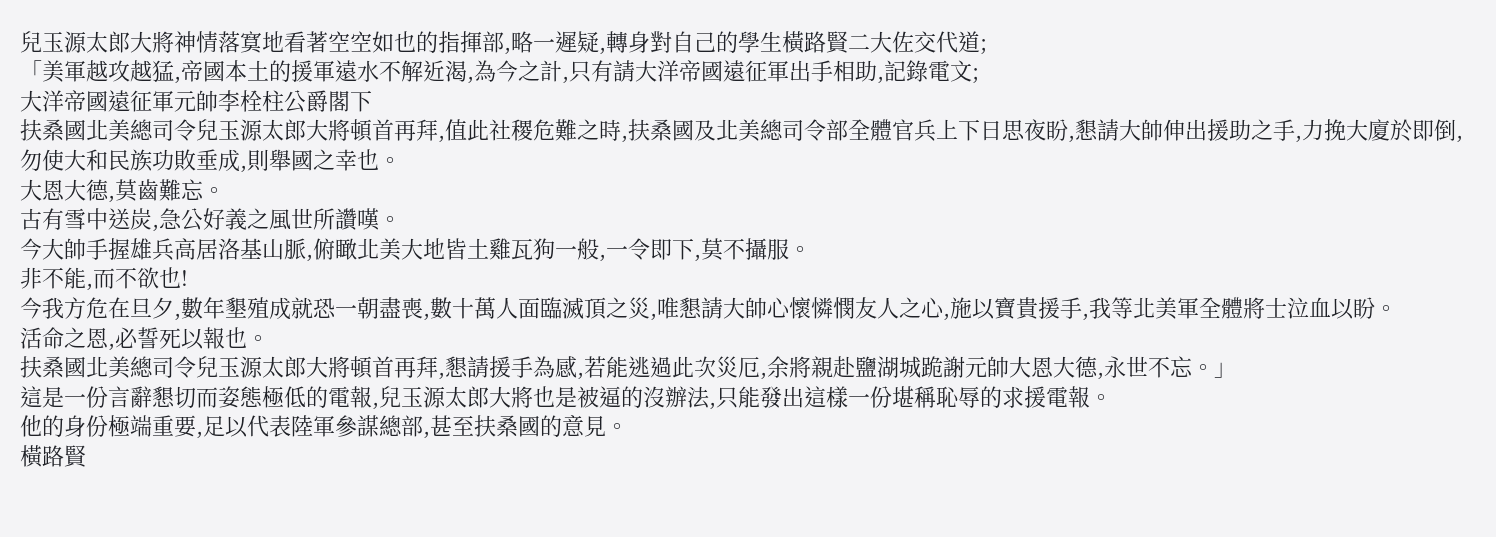兒玉源太郎大將神情落寞地看著空空如也的指揮部,略一遲疑,轉身對自己的學生橫路賢二大佐交代道;
「美軍越攻越猛,帝國本土的援軍遠水不解近渴,為今之計,只有請大洋帝國遠征軍出手相助,記錄電文;
大洋帝國遠征軍元帥李栓柱公爵閣下
扶桑國北美總司令兒玉源太郎大將頓首再拜,值此社稷危難之時,扶桑國及北美總司令部全體官兵上下日思夜盼,懇請大帥伸出援助之手,力挽大廈於即倒,勿使大和民族功敗垂成,則舉國之幸也。
大恩大德,莫齒難忘。
古有雪中送炭,急公好義之風世所讚嘆。
今大帥手握雄兵高居洛基山脈,俯瞰北美大地皆土雞瓦狗一般,一令即下,莫不攝服。
非不能,而不欲也!
今我方危在旦夕,數年墾殖成就恐一朝盡喪,數十萬人面臨滅頂之災,唯懇請大帥心懷憐憫友人之心,施以寶貴援手,我等北美軍全體將士泣血以盼。
活命之恩,必誓死以報也。
扶桑國北美總司令兒玉源太郎大將頓首再拜,懇請援手為感,若能逃過此次災厄,余將親赴鹽湖城跪謝元帥大恩大德,永世不忘。」
這是一份言辭懇切而姿態極低的電報,兒玉源太郎大將也是被逼的沒辦法,只能發出這樣一份堪稱恥辱的求援電報。
他的身份極端重要,足以代表陸軍參謀總部,甚至扶桑國的意見。
橫路賢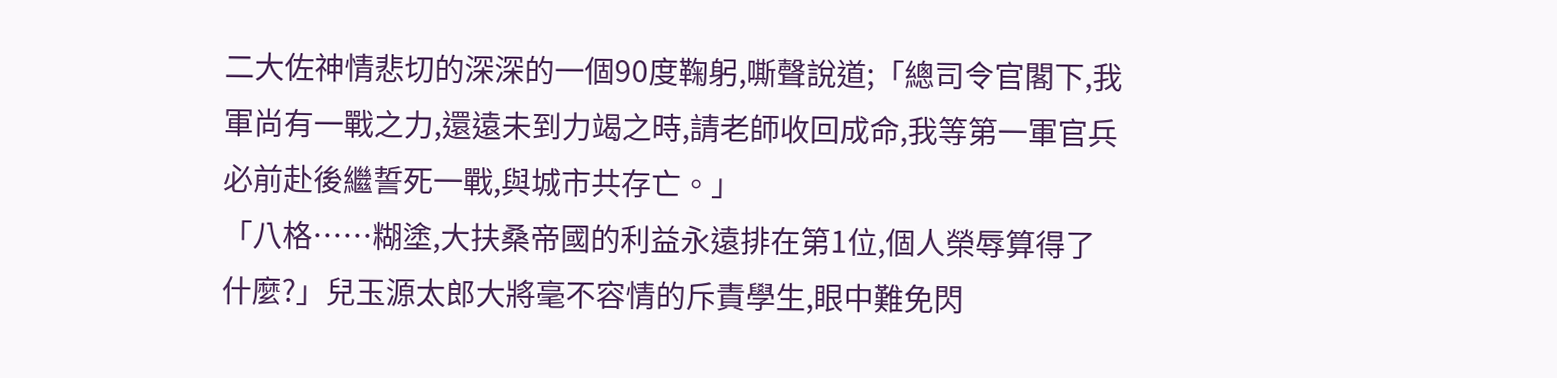二大佐神情悲切的深深的一個90度鞠躬,嘶聲說道;「總司令官閣下,我軍尚有一戰之力,還遠未到力竭之時,請老師收回成命,我等第一軍官兵必前赴後繼誓死一戰,與城市共存亡。」
「八格……糊塗,大扶桑帝國的利益永遠排在第1位,個人榮辱算得了什麼?」兒玉源太郎大將毫不容情的斥責學生,眼中難免閃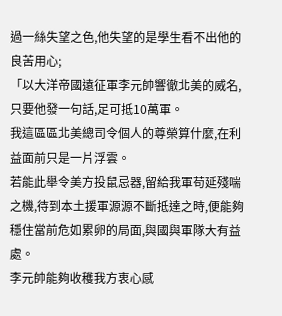過一絲失望之色,他失望的是學生看不出他的良苦用心;
「以大洋帝國遠征軍李元帥響徹北美的威名,只要他發一句話,足可抵10萬軍。
我這區區北美總司令個人的尊榮算什麼,在利益面前只是一片浮雲。
若能此舉令美方投鼠忌器,留給我軍苟延殘喘之機,待到本土援軍源源不斷抵達之時,便能夠穩住當前危如累卵的局面,與國與軍隊大有益處。
李元帥能夠收穫我方衷心感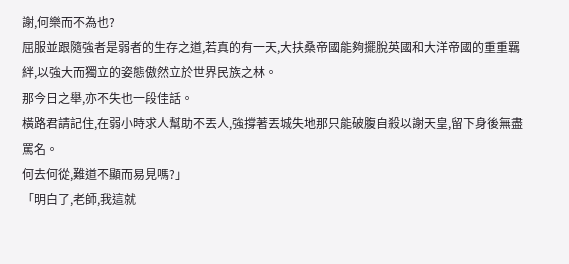謝,何樂而不為也?
屈服並跟隨強者是弱者的生存之道,若真的有一天,大扶桑帝國能夠擺脫英國和大洋帝國的重重羈絆,以強大而獨立的姿態傲然立於世界民族之林。
那今日之舉,亦不失也一段佳話。
橫路君請記住,在弱小時求人幫助不丟人,強撐著丟城失地那只能破腹自殺以謝天皇,留下身後無盡罵名。
何去何從,難道不顯而易見嗎?」
「明白了,老師,我這就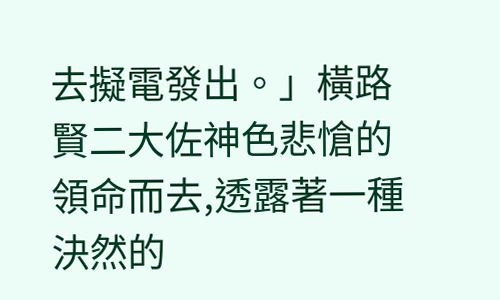去擬電發出。」橫路賢二大佐神色悲愴的領命而去,透露著一種決然的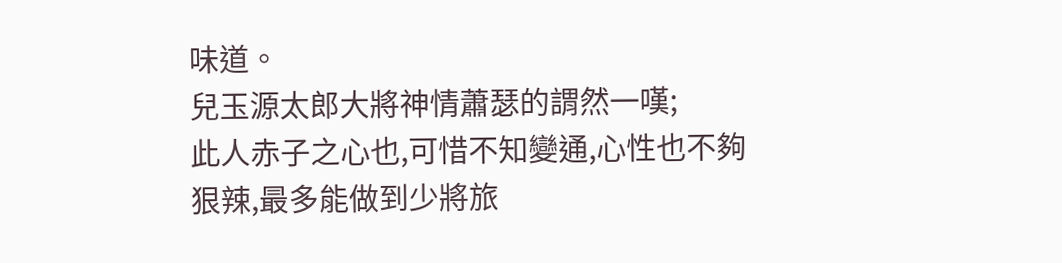味道。
兒玉源太郎大將神情蕭瑟的謂然一嘆;
此人赤子之心也,可惜不知變通,心性也不夠狠辣,最多能做到少將旅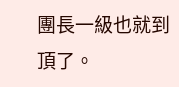團長一級也就到頂了。